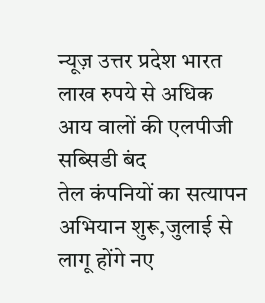न्यूज़ उत्तर प्रदेश भारत लाख रुपये से अधिक आय वालों की एलपीजी सब्सिडी बंद
तेल कंपनियों का सत्यापन अभियान शुरू,जुलाई से लागू होंगे नए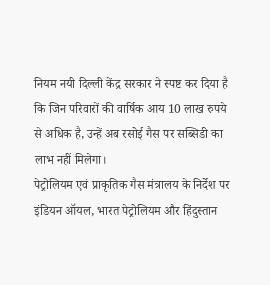नियम नयी दिल्ली केंद्र सरकार ने स्पष्ट कर दिया है कि जिन परिवारों की वार्षिक आय 10 लाख रुपये से अधिक है, उन्हें अब रसोई गैस पर सब्सिडी का लाभ नहीं मिलेगा।
पेट्रोलियम एवं प्राकृतिक गैस मंत्रालय के निर्देश पर इंडियन ऑयल, भारत पेट्रोलियम और हिंदुस्तान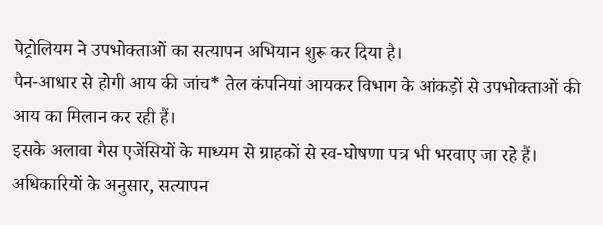पेट्रोलियम ने उपभोक्ताओं का सत्यापन अभियान शुरू कर दिया है।
पैन-आधार से होगी आय की जांच* तेल कंपनियां आयकर विभाग के आंकड़ों से उपभोक्ताओं की आय का मिलान कर रही हैं।
इसके अलावा गैस एजेंसियों के माध्यम से ग्राहकों से स्व-घोषणा पत्र भी भरवाए जा रहे हैं।
अधिकारियों के अनुसार, सत्यापन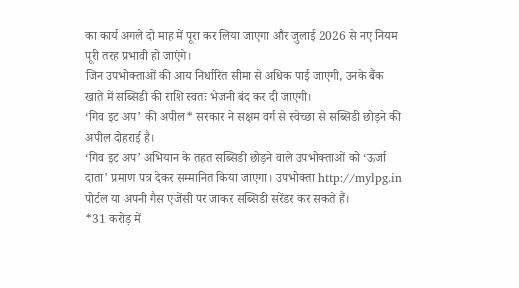का कार्य अगले दो माह में पूरा कर लिया जाएगा और जुलाई 2026 से नए नियम पूरी तरह प्रभावी हो जाएंगे।
जिन उपभोक्ताओं की आय निर्धारित सीमा से अधिक पाई जाएगी, उनके बैंक खाते में सब्सिडी की राशि स्वतः भेजनी बंद कर दी जाएगी।
‘गिव इट अप’ की अपील* सरकार ने सक्षम वर्ग से स्वेच्छा से सब्सिडी छोड़ने की अपील दोहराई है।
‘गिव इट अप’ अभियान के तहत सब्सिडी छोड़ने वाले उपभोक्ताओं को ‘ऊर्जा दाता’ प्रमाण पत्र देकर सम्मानित किया जाएगा। उपभोक्ता http://mylpg.in पोर्टल या अपनी गैस एजेंसी पर जाकर सब्सिडी सरेंडर कर सकते हैं।
*31 करोड़ में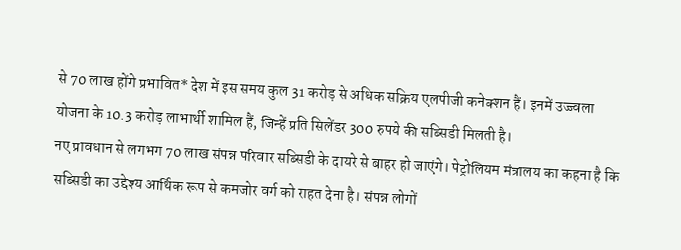से 70 लाख होंगे प्रभावित* देश में इस समय कुल 31 करोड़ से अधिक सक्रिय एलपीजी कनेक्शन हैं। इनमें उज्ज्वला योजना के 10.3 करोड़ लाभार्थी शामिल हैं, जिन्हें प्रति सिलेंडर 300 रुपये की सब्सिडी मिलती है।
नए प्रावधान से लगभग 70 लाख संपन्न परिवार सब्सिडी के दायरे से बाहर हो जाएंगे। पेट्रोलियम मंत्रालय का कहना है कि सब्सिडी का उद्देश्य आर्थिक रूप से कमजोर वर्ग को राहत देना है। संपन्न लोगों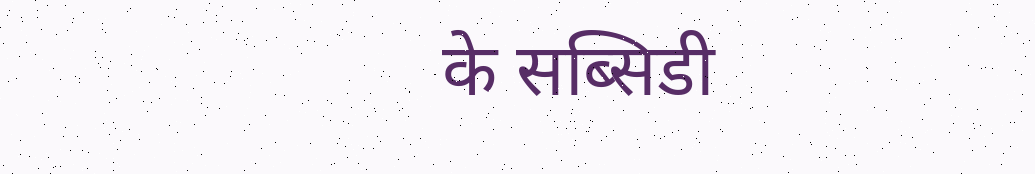के सब्सिडी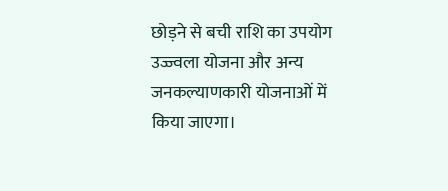छोड़ने से बची राशि का उपयोग उज्ज्वला योजना और अन्य जनकल्याणकारी योजनाओं में किया जाएगा।